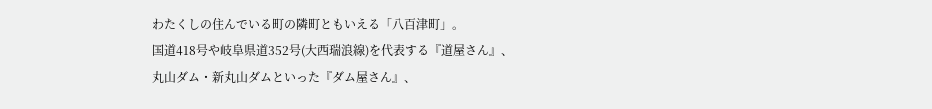わたくしの住んでいる町の隣町ともいえる「八百津町」。
国道418号や岐阜県道352号(大西瑞浪線)を代表する『道屋さん』、
丸山ダム・新丸山ダムといった『ダム屋さん』、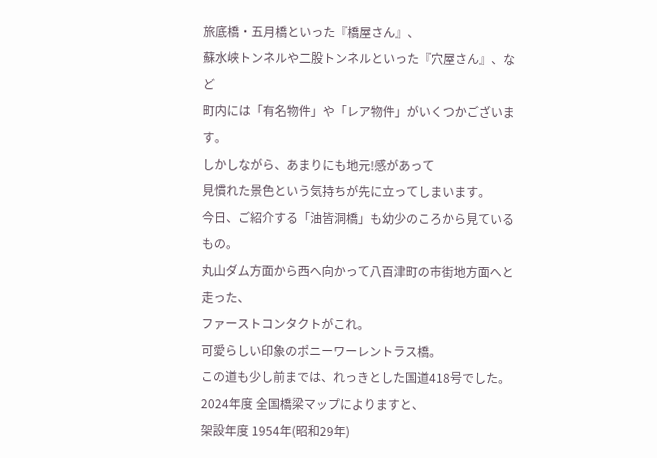旅底橋・五月橋といった『橋屋さん』、
蘇水峡トンネルや二股トンネルといった『穴屋さん』、など
町内には「有名物件」や「レア物件」がいくつかございます。
しかしながら、あまりにも地元!感があって
見慣れた景色という気持ちが先に立ってしまいます。
今日、ご紹介する「油皆洞橋」も幼少のころから見ているもの。
丸山ダム方面から西へ向かって八百津町の市街地方面へと走った、
ファーストコンタクトがこれ。
可愛らしい印象のポニーワーレントラス橋。
この道も少し前までは、れっきとした国道418号でした。
2024年度 全国橋梁マップによりますと、
架設年度 1954年(昭和29年)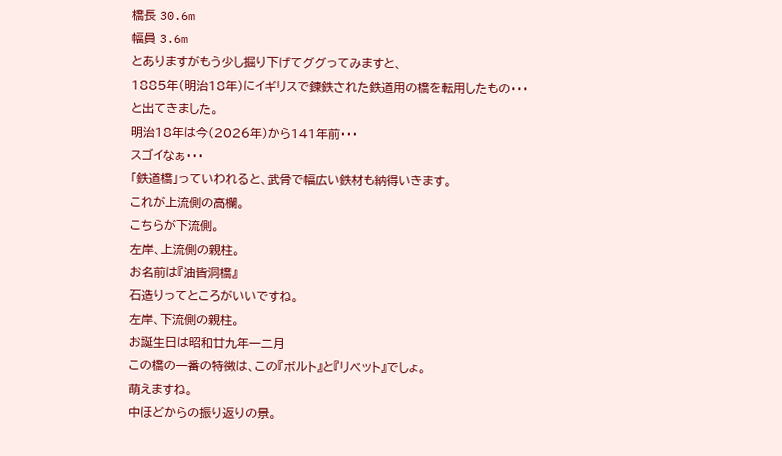橋長 30.6m
幅員 3.6m
とありますがもう少し掘り下げてググってみますと、
1885年(明治18年)にイギリスで錬鉄された鉄道用の橋を転用したもの・・・
と出てきました。
明治18年は今(2026年)から141年前・・・
スゴイなぁ・・・
「鉄道橋」っていわれると、武骨で幅広い鉄材も納得いきます。
これが上流側の高欄。
こちらが下流側。
左岸、上流側の親柱。
お名前は『油皆洞橋』
石造りってところがいいですね。
左岸、下流側の親柱。
お誕生日は昭和廿九年一二月
この橋の一番の特徴は、この『ボルト』と『リベット』でしょ。
萌えますね。
中ほどからの振り返りの景。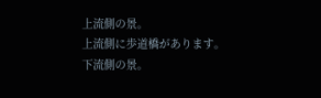上流側の景。
上流側に歩道橋があります。
下流側の景。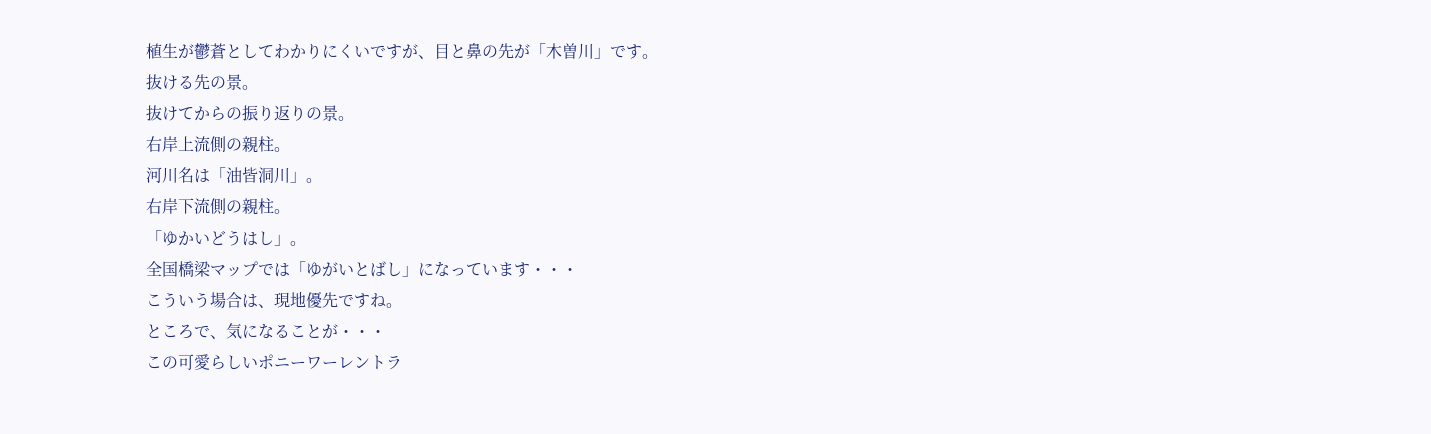植生が鬱蒼としてわかりにくいですが、目と鼻の先が「木曽川」です。
抜ける先の景。
抜けてからの振り返りの景。
右岸上流側の親柱。
河川名は「油皆洞川」。
右岸下流側の親柱。
「ゆかいどうはし」。
全国橋梁マップでは「ゆがいとばし」になっています・・・
こういう場合は、現地優先ですね。
ところで、気になることが・・・
この可愛らしいポニーワーレントラ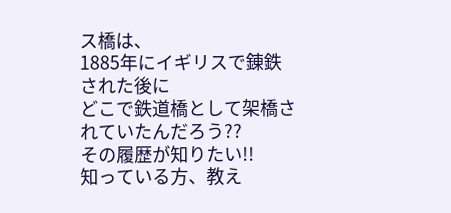ス橋は、
1885年にイギリスで錬鉄された後に
どこで鉄道橋として架橋されていたんだろう??
その履歴が知りたい!!
知っている方、教え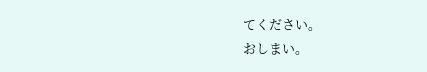てください。
おしまい。